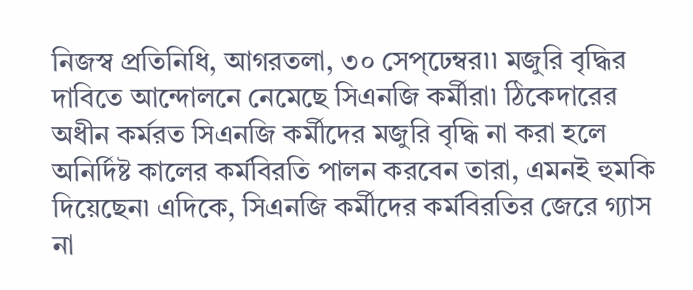নিজস্ব প্রতিনিধি, আগরতলা, ৩০ সেপ্ঢেম্বর৷৷ মজুরি বৃদ্ধির দাবিতে আন্দোলনে নেমেছে সিএনজি কর্মীরা৷ ঠিকেদারের অধীন কর্মরত সিএনজি কর্মীদের মজুরি বৃদ্ধি না করা হলে অনির্দিষ্ট কালের কর্মবিরতি পালন করবেন তারা, এমনই হুমকি দিয়েছেন৷ এদিকে, সিএনজি কর্মীদের কর্মবিরতির জেরে গ্যাস না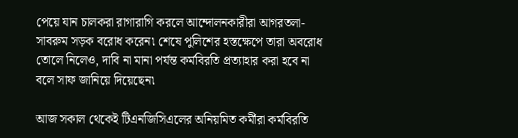পেয়ে যান চালকরা রাগারাগি করলে আন্দোলনকারীরা আগরতলা-সাবরুম সড়ক বরোধ করেন৷ শেষে পুলিশের হস্তক্ষেপে তারা অবরোধ তোলে নিলেও, দাবি না মানা পর্যন্ত কর্মবিরতি প্রত্যাহার করা হবে না বলে সাফ জানিয়ে দিয়েছেন৷

আজ সকাল থেকেই টিএনজিসিএলের অনিয়মিত কর্মীরা কর্মবিরতি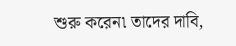শুরু করেন৷ তাদের দাবি,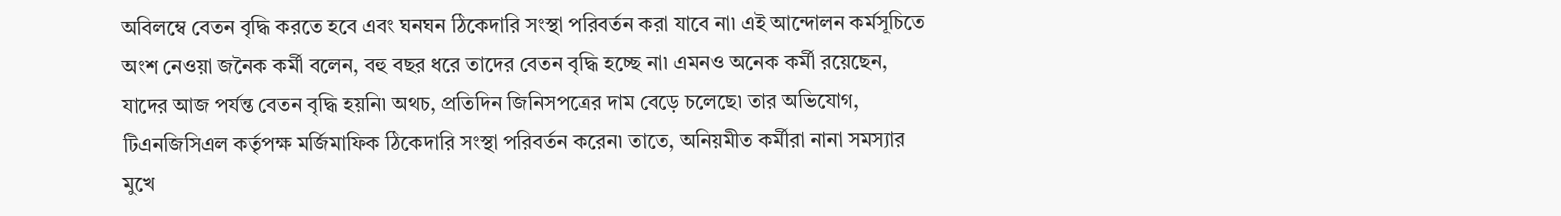অবিলম্বে বেতন বৃদ্ধি করতে হবে এবং ঘনঘন ঠিকেদারি সংস্থা পরিবর্তন করা যাবে না৷ এই আন্দোলন কর্মসূচিতে অংশ নেওয়া জনৈক কর্মী বলেন, বহু বছর ধরে তাদের বেতন বৃদ্ধি হচ্ছে না৷ এমনও অনেক কর্মী রয়েছেন, যাদের আজ পর্যন্ত বেতন বৃদ্ধি হয়নি৷ অথচ, প্রতিদিন জিনিসপত্রের দাম বেড়ে চলেছে৷ তার অভিযোগ, টিএনজিসিএল কর্তৃপক্ষ মর্জিমাফিক ঠিকেদারি সংস্থা পরিবর্তন করেন৷ তাতে, অনিয়মীত কর্মীরা নানা সমস্যার মুখে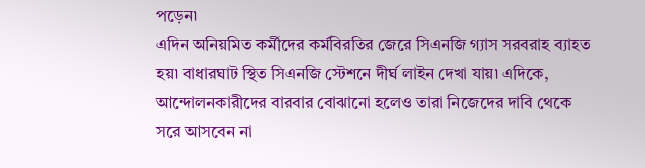পড়েন৷
এদিন অনিয়মিত কর্মীদের কর্মবিরতির জেরে সিএনজি গ্যাস সরবরাহ ব্যাহত হয়৷ বাধারঘাট স্থিত সিএনজি স্টেশনে দীর্ঘ লাইন দেখা যায়৷ এদিকে, আন্দোলনকারীদের বারবার বোঝানো হলেও তারা নিজেদের দাবি থেকে সরে আসবেন না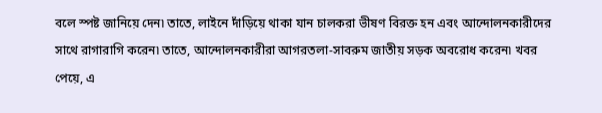বলে স্পষ্ট জানিয়ে দেন৷ তাতে, লাইনে দাঁড়িয়ে থাকা যান চালকরা ভীষণ বিরক্ত হন এবং আন্দোলনকারীদের সাথে রাগারাগি করেন৷ তাতে, আন্দোলনকারীরা আগরতলা-সাবরুম জাতীয় সড়ক অবরোধ করেন৷ খবর পেয়ে, এ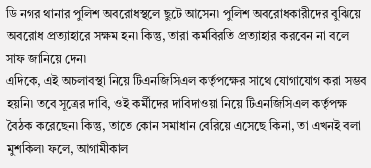ডি নগর থানার পুলিশ অবরোধস্থলে ছুটে আসেন৷ পুলিশ অবরোধকারীদের বুঝিয়ে অবরোধ প্রত্যাহারে সক্ষম হন৷ কিন্তু, তারা কর্মবিরতি প্রত্যাহার করবেন না বলে সাফ জানিয়ে দেন৷
এদিকে, এই অচলাবস্থা নিয়ে টিএনজিসিএল কর্তৃপক্ষের সাথে যোগাযোগ করা সম্ভব হয়নি৷ তবে সূত্রের দাবি, ওই কর্মীদের দাবিদাওয়া নিয়ে টিএনজিসিএল কর্তৃপক্ষ বৈঠক করেছেন৷ কিন্তু, তাতে কোন সমাধান বেরিয়ে এসেছে কিনা, তা এখনই বলা মুশকিল৷ ফলে, আগামীকাল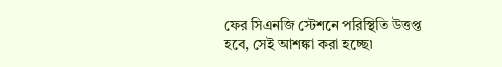ফের সিএনজি স্টেশনে পরিস্থিতি উত্তপ্ত হবে, সেই আশঙ্কা করা হচ্ছে৷